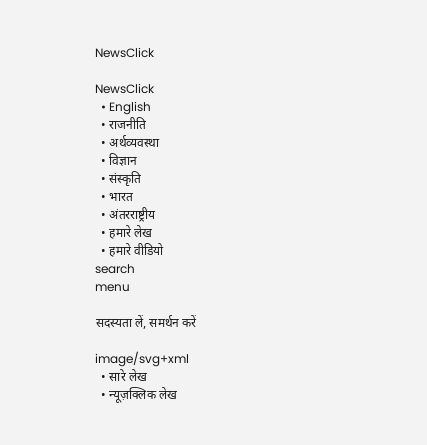NewsClick

NewsClick
  • English
  • राजनीति
  • अर्थव्यवस्था
  • विज्ञान
  • संस्कृति
  • भारत
  • अंतरराष्ट्रीय
  • हमारे लेख
  • हमारे वीडियो
search
menu

सदस्यता लें, समर्थन करें

image/svg+xml
  • सारे लेख
  • न्यूज़क्लिक लेख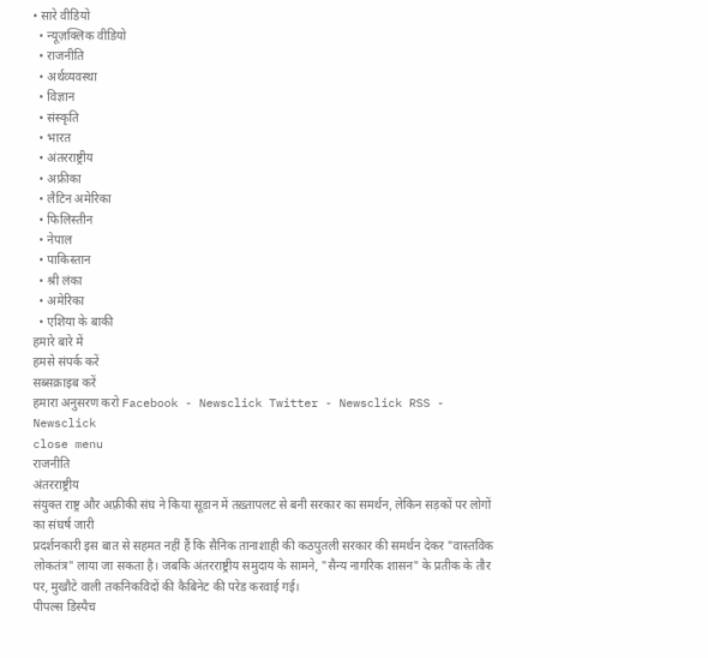• सारे वीडियो
  • न्यूज़क्लिक वीडियो
  • राजनीति
  • अर्थव्यवस्था
  • विज्ञान
  • संस्कृति
  • भारत
  • अंतरराष्ट्रीय
  • अफ्रीका
  • लैटिन अमेरिका
  • फिलिस्तीन
  • नेपाल
  • पाकिस्तान
  • श्री लंका
  • अमेरिका
  • एशिया के बाकी
हमारे बारे में
हमसे संपर्क करें
सब्सक्राइब करें
हमारा अनुसरण करो Facebook - Newsclick Twitter - Newsclick RSS - Newsclick
close menu
राजनीति
अंतरराष्ट्रीय
संयुक्त राष्ट्र और अफ़्रीकी संघ ने किया सूडान में तख़्तापलट से बनी सरकार का समर्थन, लेकिन सड़कों पर लोगों का संघर्ष जारी
प्रदर्शनकारी इस बात से सहमत नहीं हैं कि सैनिक तानाशाही की कठपुतली सरकार की समर्थन देकर "वास्तविक लोकतंत्र" लाया जा सकता है। जबकि अंतरराष्ट्रीय समुदाय के सामने, "सैन्य नागरिक शासन" के प्रतीक के तौर पर, मुखौटे वाली तकनिकविदों की कैबिनेट की परेड करवाई गई।
पीपल्स डिस्पैच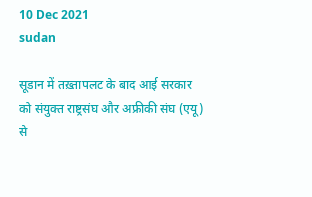10 Dec 2021
sudan

सूडान में तख़्तापलट के बाद आई सरकार को संयुक्त राष्ट्रसंघ और अफ्रीकी संघ (एयू) से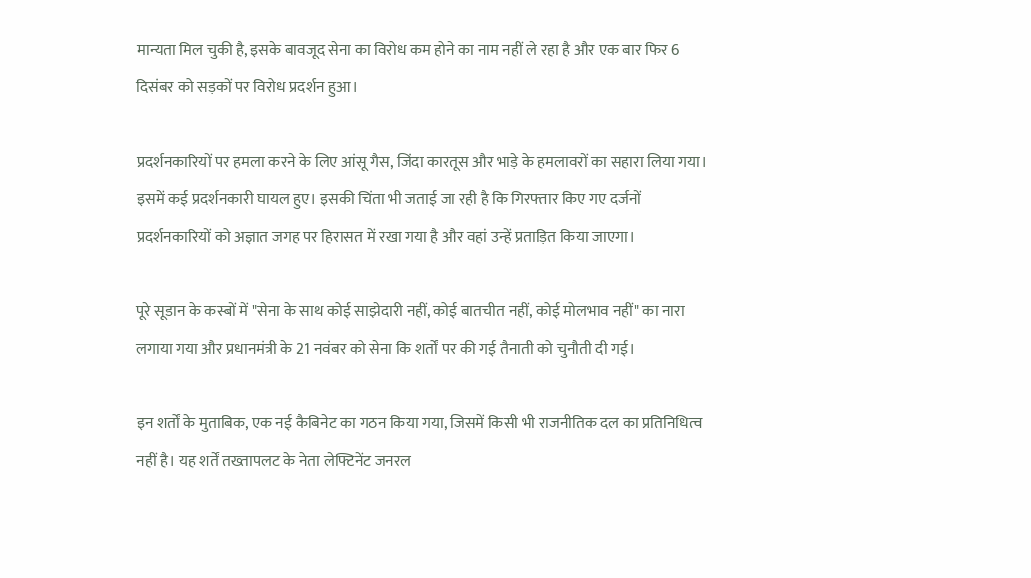मान्यता मिल चुकी है, इसके बावजूद सेना का विरोध कम होने का नाम नहीं ले रहा है और एक बार फिर 6 दिसंबर को सड़कों पर विरोध प्रदर्शन हुआ।

प्रदर्शनकारियों पर हमला करने के लिए आंसू गैस, जिंदा कारतूस और भाड़े के हमलावरों का सहारा लिया गया। इसमें कई प्रदर्शनकारी घायल हुए। इसकी चिंता भी जताई जा रही है कि गिरफ्तार किए गए दर्जनों प्रदर्शनकारियों को अज्ञात जगह पर हिरासत में रखा गया है और वहां उन्हें प्रताड़ित किया जाएगा।

पूरे सूडान के कस्बों में "सेना के साथ कोई साझेदारी नहीं, कोई बातचीत नहीं, कोई मोलभाव नहीं" का नारा लगाया गया और प्रधानमंत्री के 21 नवंबर को सेना कि शर्तों पर की गई तैनाती को चुनौती दी गई।

इन शर्तों के मुताबिक, एक नई कैबिनेट का गठन किया गया, जिसमें किसी भी राजनीतिक दल का प्रतिनिधित्व नहीं है। यह शर्तें तख्तापलट के नेता लेफ्टिनेंट जनरल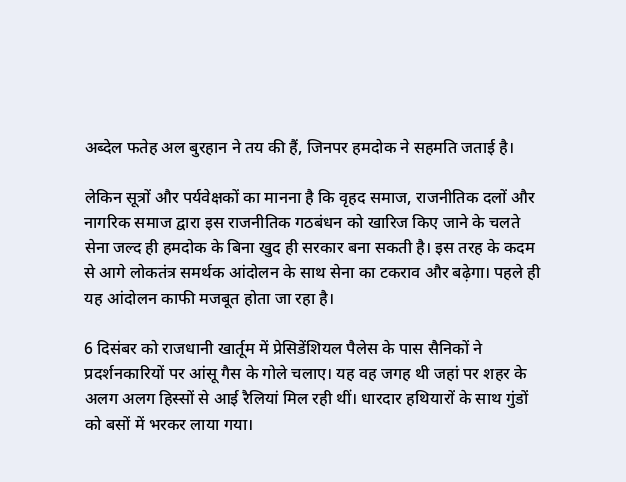अब्देल फतेह अल बुरहान ने तय की हैं, जिनपर हमदोक ने सहमति जताई है।

लेकिन सूत्रों और पर्यवेक्षकों का मानना है कि वृहद समाज, राजनीतिक दलों और नागरिक समाज द्वारा इस राजनीतिक गठबंधन को खारिज किए जाने के चलते सेना जल्द ही हमदोक के बिना खुद ही सरकार बना सकती है। इस तरह के कदम से आगे लोकतंत्र समर्थक आंदोलन के साथ सेना का टकराव और बढ़ेगा। पहले ही यह आंदोलन काफी मजबूत होता जा रहा है।

6 दिसंबर को राजधानी खार्तूम में प्रेसिडेंशियल पैलेस के पास सैनिकों ने प्रदर्शनकारियों पर आंसू गैस के गोले चलाए। यह वह जगह थी जहां पर शहर के अलग अलग हिस्सों से आई रैलियां मिल रही थीं। धारदार हथियारों के साथ गुंडों को बसों में भरकर लाया गया।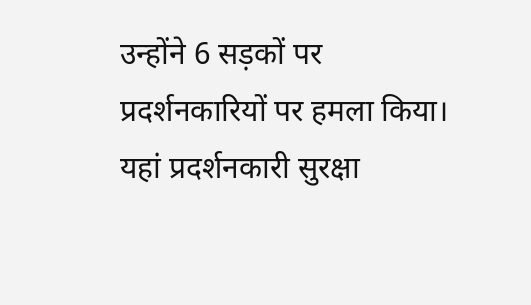उन्होंने 6 सड़कों पर प्रदर्शनकारियों पर हमला किया। यहां प्रदर्शनकारी सुरक्षा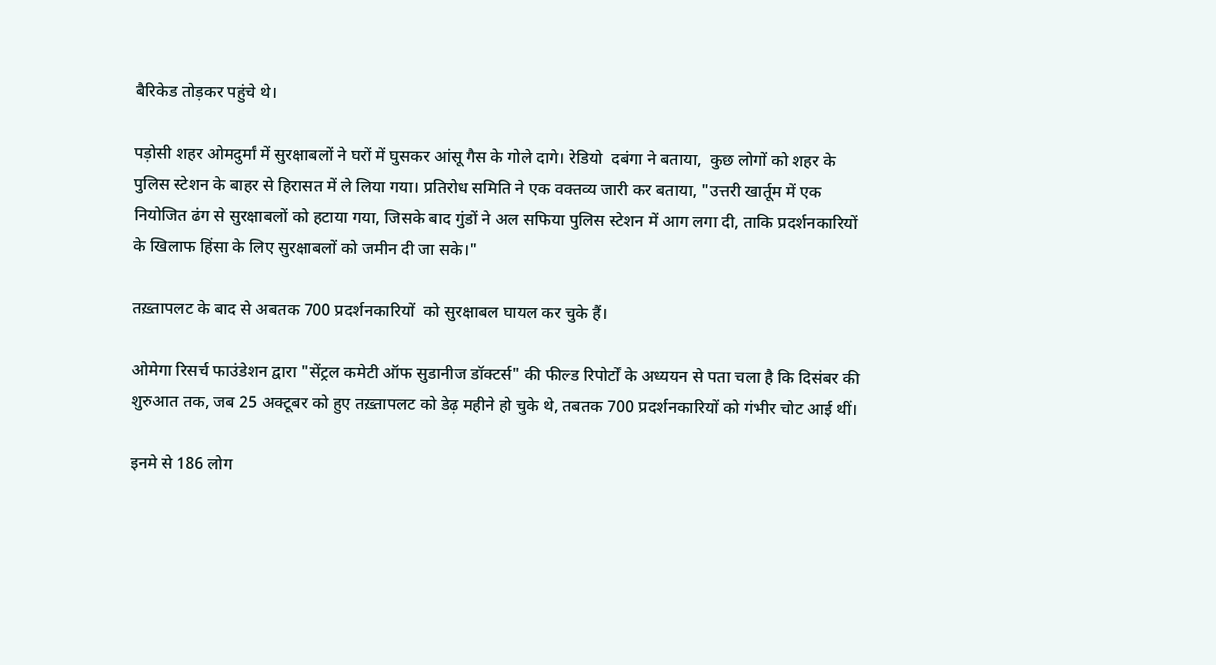बैरिकेड तोड़कर पहुंचे थे।

पड़ोसी शहर ओमदुर्मां में सुरक्षाबलों ने घरों में घुसकर आंसू गैस के गोले दागे। रेडियो  दबंगा ने बताया,  कुछ लोगों को शहर के पुलिस स्टेशन के बाहर से हिरासत में ले लिया गया। प्रतिरोध समिति ने एक वक्तव्य जारी कर बताया, "उत्तरी खार्तूम में एक नियोजित ढंग से सुरक्षाबलों को हटाया गया, जिसके बाद गुंडों ने अल सफिया पुलिस स्टेशन में आग लगा दी, ताकि प्रदर्शनकारियों के खिलाफ हिंसा के लिए सुरक्षाबलों को जमीन दी जा सके।"

तख़्तापलट के बाद से अबतक 700 प्रदर्शनकारियों  को सुरक्षाबल घायल कर चुके हैं।

ओमेगा रिसर्च फाउंडेशन द्वारा "सेंट्रल कमेटी ऑफ सुडानीज डॉक्टर्स" की फील्ड रिपोर्टों के अध्ययन से पता चला है कि दिसंबर की शुरुआत तक, जब 25 अक्टूबर को हुए तख़्तापलट को डेढ़ महीने हो चुके थे, तबतक 700 प्रदर्शनकारियों को गंभीर चोट आई थीं।

इनमे से 186 लोग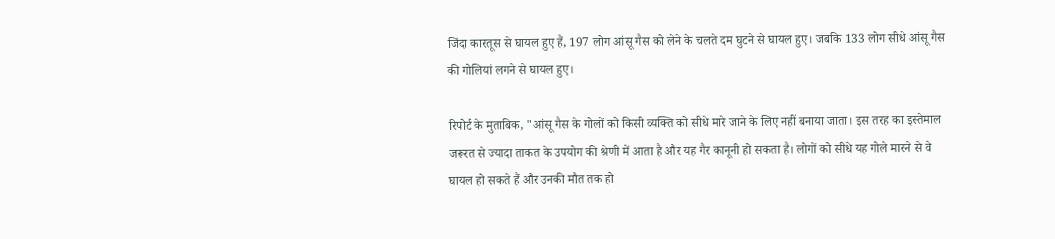जिंदा कारतूस से घायल हुए हैं, 197 लोग आंसू गैस को लेने के चलते दम घुटने से घायल हुए। जबकि 133 लोग सीधे आंसू गैस की गोलियां लगने से घायल हुए।

रिपोर्ट के मुताबिक, "आंसू गैस के गोलों को किसी व्यक्ति को सीधे मारे जाने के लिए नहीं बनाया जाता। इस तरह का इस्तेमाल जरूरत से ज्यादा ताकत के उपयोग की श्रेणी में आता है और यह गैर कानूनी हो सकता है। लोगों को सीधे यह गोले मारने से वे घायल हो सकते हैं और उनकी मौत तक हो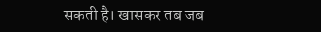सकती है। खासकर तब जब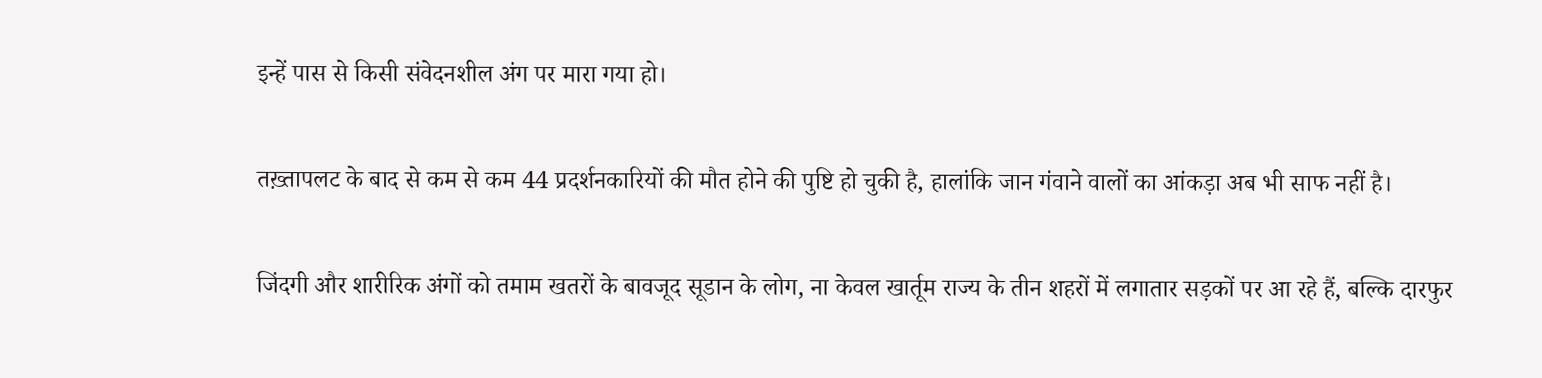इन्हें पास से किसी संवेदनशील अंग पर मारा गया हो।

तख़्तापलट के बाद से कम से कम 44 प्रदर्शनकारियों की मौत होने की पुष्टि हो चुकी है, हालांकि जान गंवाने वालों का आंकड़ा अब भी साफ नहीं है।

जिंदगी और शारीरिक अंगों को तमाम खतरों के बावजूद सूडान के लोग, ना केवल खार्तूम राज्य के तीन शहरों में लगातार सड़कों पर आ रहे हैं, बल्कि दारफुर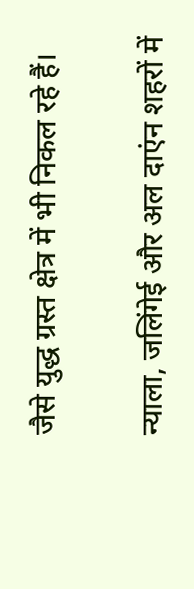जैसे युद्ध ग्रस्त क्षेत्र में भी निकल रहे हैं।

न्याला, जलिंगेई और अल दाएंन शहरों में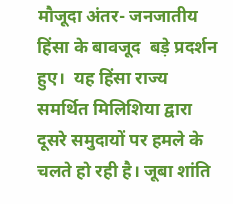मौजूदा अंतर- जनजातीय हिंसा के बावजूद  बड़े प्रदर्शन हुए।  यह हिंसा राज्य समर्थित मिलिशिया द्वारा दूसरे समुदायों पर हमले के चलते हो रही है। जूबा शांति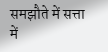समझौते में सत्ता में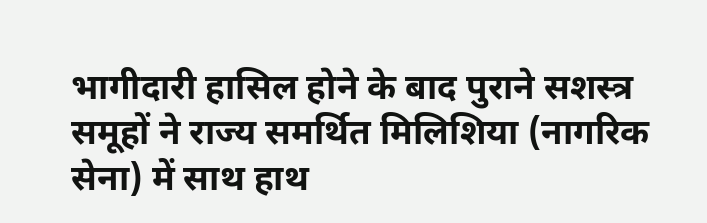भागीदारी हासिल होने के बाद पुराने सशस्त्र समूहों ने राज्य समर्थित मिलिशिया (नागरिक सेना) में साथ हाथ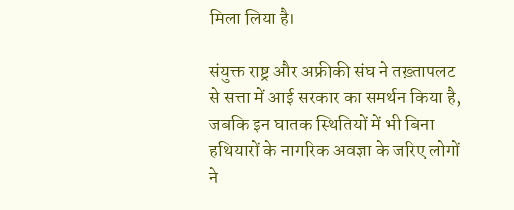मिला लिया है।

संयुक्त राष्ट्र और अफ्रीकी संघ ने तख़्तापलट से सत्ता में आई सरकार का समर्थन किया है, जबकि इन घातक स्थितियों में भी बिना हथियारों के नागरिक अवज्ञा के जरिए लोगों ने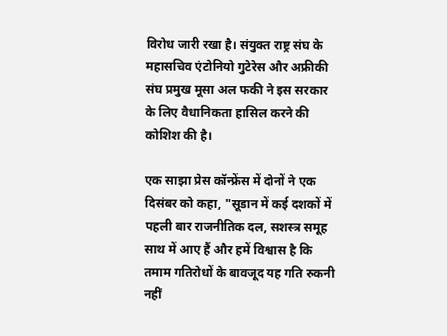विरोध जारी रखा है। संयुक्त राष्ट्र संघ के महासचिव एंटोनियो गुटेरेस और अफ्रीकी संघ प्रमुख मूसा अल फकी ने इस सरकार के लिए वैधानिकता हासिल करने की कोशिश की है।

एक साझा प्रेस कॉन्फ्रेंस में दोनों ने एक दिसंबर को कहा, "सूडान में कई दशकों में पहली बार राजनीतिक दल, सशस्त्र समूह साथ में आए हैं और हमें विश्वास है कि तमाम गतिरोधों के बावजूद यह गति रुकनी नहीं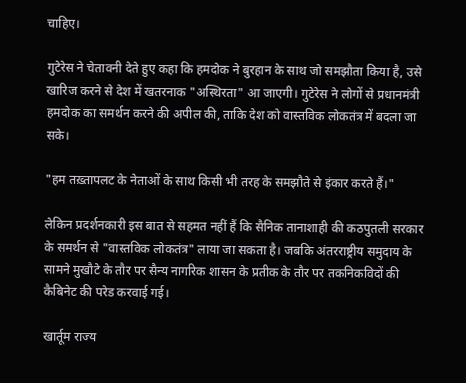चाहिए।

गुटेरेस ने चेतावनी देते हुए कहा कि हमदोक ने बुरहान के साथ जो समझौता किया है, उसे खारिज करने से देश में खतरनाक "अस्थिरता" आ जाएगी। गुटेरेस ने लोगों से प्रधानमंत्री हमदोक का समर्थन करने की अपील की, ताकि देश को वास्तविक लोकतंत्र में बदला जा सके।

"हम तख़्तापलट के नेताओं के साथ किसी भी तरह के समझौते से इंकार करते हैं।"

लेकिन प्रदर्शनकारी इस बात से सहमत नहीं हैं कि सैनिक तानाशाही की कठपुतली सरकार के समर्थन से "वास्तविक लोकतंत्र" लाया जा सकता है। जबकि अंतरराष्ट्रीय समुदाय के सामने मुखौटे के तौर पर सैन्य नागरिक शासन के प्रतीक के तौर पर तकनिकविदों की कैबिनेट की परेड करवाई गई।

खार्तूम राज्य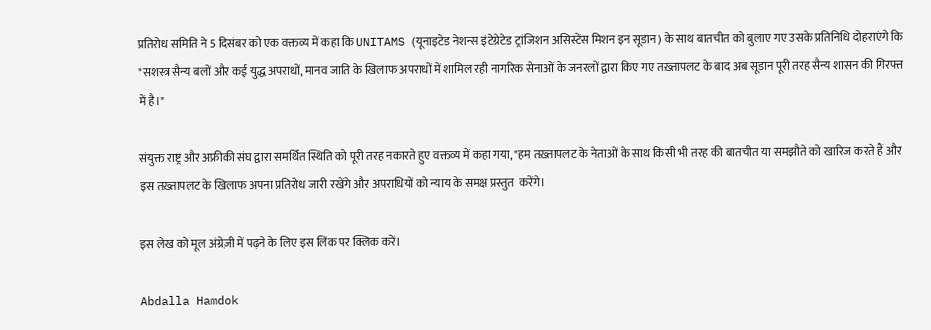प्रतिरोध समिति ने 5 दिसंबर को एक वक्तव्य में कहा कि UNITAMS (यूनाइटेड नेशन्स इंटेग्रेटेड ट्रांजिशन असिस्टेंस मिशन इन सूडान) के साथ बातचीत को बुलाए गए उसके प्रतिनिधि दोहराएंगे कि "सशस्त्र सैन्य बलों और कई युद्ध अपराधों, मानव जाति के खिलाफ अपराधों में शामिल रही नागरिक सेनाओं के जनरलों द्वारा किए गए तख़्तापलट के बाद अब सूडान पूरी तरह सैन्य शासन की गिरफ्त में है।"

संयुक्त राष्ट्र और अफ्रीकी संघ द्वारा समर्थित स्थिति को पूरी तरह नकारते हुए वक्तव्य में कहा गया, "हम तख़्तापलट के नेताओं के साथ किसी भी तरह की बातचीत या समझौते को खारिज करते हैं और इस तख़्तापलट के खिलाफ अपना प्रतिरोध जारी रखेंगे और अपराधियों को न्याय के समक्ष प्रस्तुत  करेंगे।

इस लेख को मूल अंग्रेज़ी में पढ़ने के लिए इस लिंक पर क्लिक करें।

Abdalla Hamdok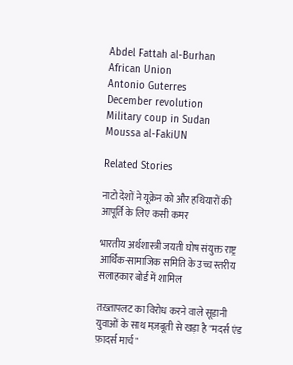Abdel Fattah al-Burhan
African Union
Antonio Guterres
December revolution
Military coup in Sudan
Moussa al-FakiUN

Related Stories

नाटो देशों ने यूक्रेन को और हथियारों की आपूर्ति के लिए कसी कमर

भारतीय अर्थशास्त्री जयती घोष संयुक्त राष्ट्र आर्थिक-सामाजिक समिति के उच्च स्तरीय सलाहकार बोर्ड में शामिल

तख़्तापलट का विरोध करने वाले सूडानी युवाओं के साथ मज़बूती से खड़ा है "मदर्स एंड फ़ादर्स मार्च"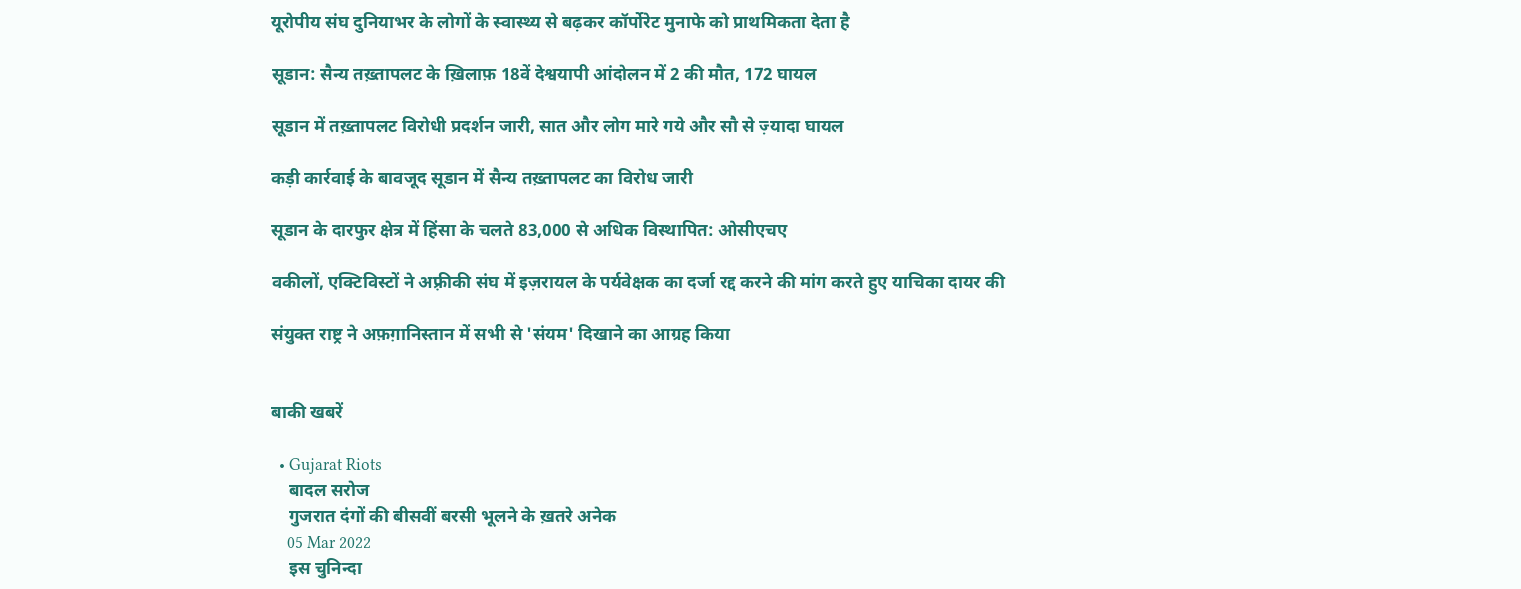यूरोपीय संघ दुनियाभर के लोगों के स्वास्थ्य से बढ़कर कॉर्पोरेट मुनाफे को प्राथमिकता देता है

सूडान: सैन्य तख़्तापलट के ख़िलाफ़ 18वें देश्वयापी आंदोलन में 2 की मौत, 172 घायल

सूडान में तख़्तापलट विरोधी प्रदर्शन जारी, सात और लोग मारे गये और सौ से ज़्यादा घायल

कड़ी कार्रवाई के बावजूद सूडान में सैन्य तख़्तापलट का विरोध जारी

सूडान के दारफुर क्षेत्र में हिंसा के चलते 83,000 से अधिक विस्थापित: ओसीएचए

वकीलों, एक्टिविस्टों ने अफ़्रीकी संघ में इज़रायल के पर्यवेक्षक का दर्जा रद्द करने की मांग करते हुए याचिका दायर की

संयुक्त राष्ट्र ने अफ़ग़ानिस्तान में सभी से 'संयम' दिखाने का आग्रह किया


बाकी खबरें

  • Gujarat Riots
    बादल सरोज
    गुजरात दंगों की बीसवीं बरसी भूलने के ख़तरे अनेक
    05 Mar 2022
    इस चुनिन्दा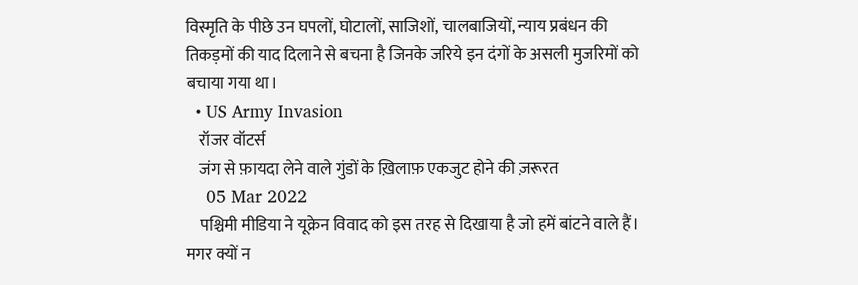विस्मृति के पीछे उन घपलों, घोटालों, साजिशों, चालबाजियों, न्याय प्रबंधन की तिकड़मों की याद दिलाने से बचना है जिनके जरिये इन दंगों के असली मुजरिमों को बचाया गया था।
  • US Army Invasion
    रॉजर वॉटर्स
    जंग से फ़ायदा लेने वाले गुंडों के ख़िलाफ़ एकजुट होने की ज़रूरत
    05 Mar 2022
    पश्चिमी मीडिया ने यूक्रेन विवाद को इस तरह से दिखाया है जो हमें बांटने वाले हैं। मगर क्यों न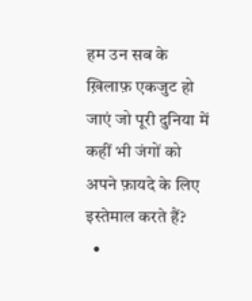हम उन सब के ख़िलाफ़ एकजुट हो जाएं जो पूरी दुनिया में कहीं भी जंगों को अपने फ़ायदे के लिए इस्तेमाल करते हैं?
  •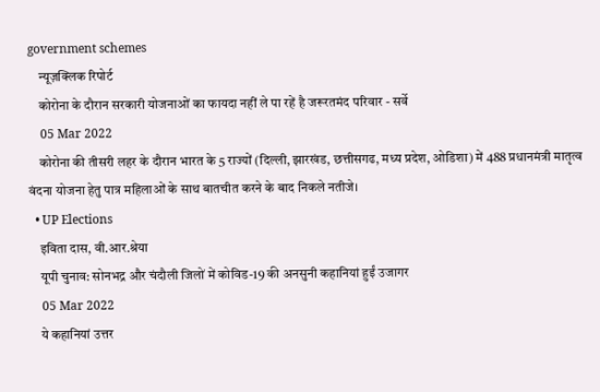government schemes
    न्यूज़क्लिक रिपोर्ट
    कोरोना के दौरान सरकारी योजनाओं का फायदा नहीं ले पा रहें है जरूरतमंद परिवार - सर्वे
    05 Mar 2022
    कोरोना की तीसरी लहर के दौरान भारत के 5 राज्यों (दिल्ली, झारखंड, छत्तीसगढ, मध्य प्रदेश, ओडिशा) में 488 प्रधानमंत्री मातृत्व वंदना योजना हेतु पात्र महिलाओं के साथ बातचीत करने के बाद निकले नतीजे।
  • UP Elections
    इविता दास, वी.आर.श्रेया
    यूपी चुनाव: सोनभद्र और चंदौली जिलों में कोविड-19 की अनसुनी कहानियां हुईं उजागर
    05 Mar 2022
    ये कहानियां उत्तर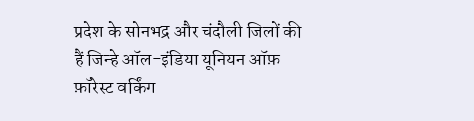प्रदेश के सोनभद्र और चंदौली जिलों की हैं जिन्हे ऑल-इंडिया यूनियन ऑफ़ फ़ॉरेस्ट वर्किंग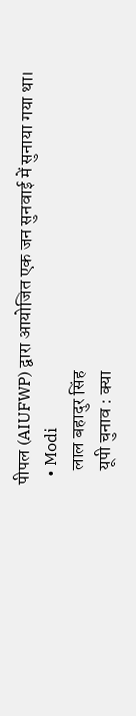पीपल (AIUFWP) द्वारा आयोजित एक जन सुनवाई में सुनाया गया था।
  • Modi
    लाल बहादुर सिंह
    यूपी चुनाव : क्या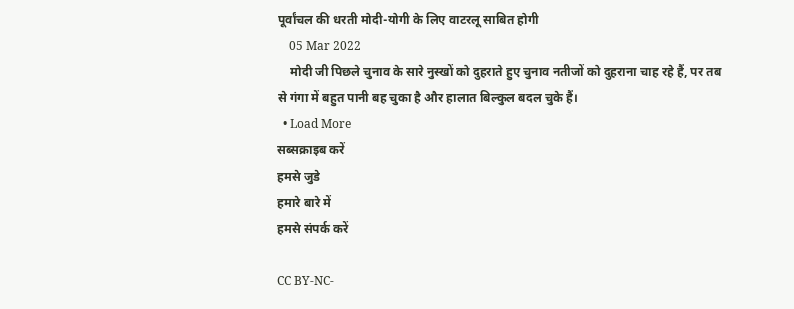पूर्वांचल की धरती मोदी-योगी के लिए वाटरलू साबित होगी
    05 Mar 2022
    मोदी जी पिछले चुनाव के सारे नुस्खों को दुहराते हुए चुनाव नतीजों को दुहराना चाह रहे हैं, पर तब से गंगा में बहुत पानी बह चुका है और हालात बिल्कुल बदल चुके हैं।
  • Load More
सब्सक्राइब करें
हमसे जुडे
हमारे बारे में
हमसे संपर्क करें

CC BY-NC-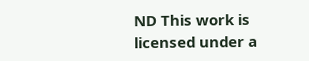ND This work is licensed under a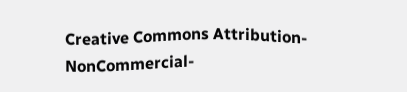Creative Commons Attribution-NonCommercial-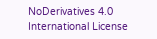NoDerivatives 4.0 International License